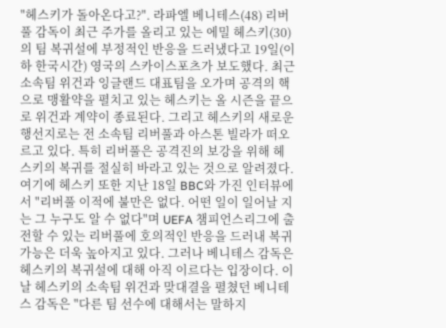"헤스키가 돌아온다고?". 라파엘 베니테스(48) 리버풀 감독이 최근 주가를 올리고 있는 에밀 헤스키(30)의 팀 복귀설에 부정적인 반응을 드러냈다고 19일(이하 한국시간) 영국의 스카이스포츠가 보도했다. 최근 소속팀 위건과 잉글랜드 대표팀을 오가며 공격의 핵으로 맹활약을 펼치고 있는 헤스키는 올 시즌을 끝으로 위건과 계약이 종료된다. 그리고 헤스키의 새로운 행선지로는 전 소속팀 리버풀과 아스톤 빌라가 떠오르고 있다. 특히 리버풀은 공격진의 보강을 위해 헤스키의 복귀를 절실히 바라고 있는 것으로 알려졌다. 여기에 헤스키 또한 지난 18일 BBC와 가진 인터뷰에서 "리버풀 이적에 불만은 없다. 어떤 일이 일어날 지는 그 누구도 알 수 없다"며 UEFA 챔피언스리그에 출전할 수 있는 리버풀에 호의적인 반응을 드러내 복귀 가능은 더욱 높아지고 있다. 그러나 베니테스 감독은 헤스키의 복귀설에 대해 아직 이르다는 입장이다. 이날 헤스키의 소속팀 위건과 맞대결을 펼쳤던 베니테스 감독은 "다른 팀 선수에 대해서는 말하지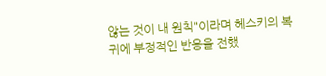않는 것이 내 원칙"이라며 헤스키의 복귀에 부정적인 반응을 전했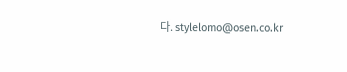다. stylelomo@osen.co.kr